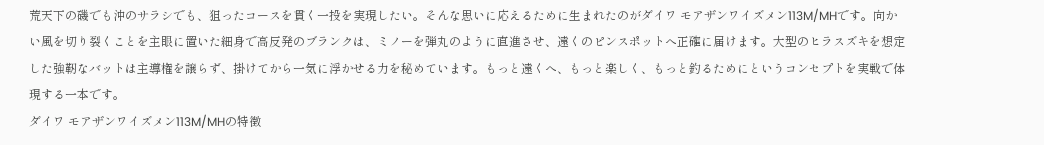荒天下の磯でも沖のサラシでも、狙ったコースを貫く一投を実現したい。そんな思いに応えるために生まれたのがダイワ モアザンワイズメン113M/MHです。向かい風を切り裂くことを主眼に置いた細身で高反発のブランクは、ミノーを弾丸のように直進させ、遠くのピンスポットへ正確に届けます。大型のヒラスズキを想定した強靭なバットは主導権を譲らず、掛けてから一気に浮かせる力を秘めています。もっと遠くへ、もっと楽しく、もっと釣るためにというコンセプトを実戦で体現する一本です。
ダイワ モアザンワイズメン113M/MHの特徴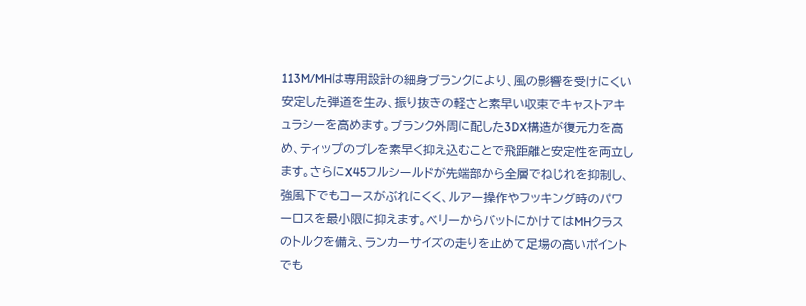113M/MHは専用設計の細身ブランクにより、風の影響を受けにくい安定した弾道を生み、振り抜きの軽さと素早い収束でキャストアキュラシーを高めます。ブランク外周に配した3DX構造が復元力を高め、ティップのブレを素早く抑え込むことで飛距離と安定性を両立します。さらにX45フルシールドが先端部から全層でねじれを抑制し、強風下でもコースがぶれにくく、ルアー操作やフッキング時のパワーロスを最小限に抑えます。ベリーからバットにかけてはMHクラスのトルクを備え、ランカーサイズの走りを止めて足場の高いポイントでも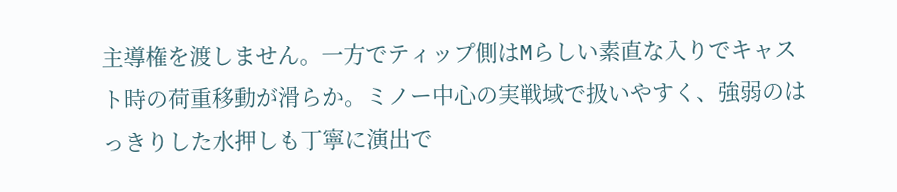主導権を渡しません。一方でティップ側はMらしい素直な入りでキャスト時の荷重移動が滑らか。ミノー中心の実戦域で扱いやすく、強弱のはっきりした水押しも丁寧に演出で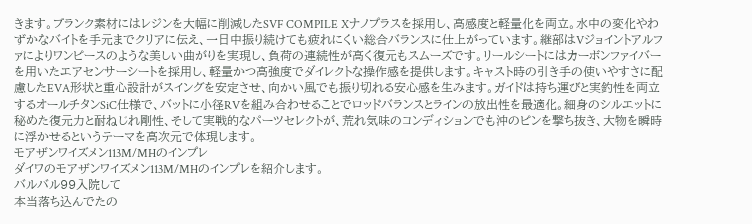きます。ブランク素材にはレジンを大幅に削減したSVF COMPILE Xナノプラスを採用し、高感度と軽量化を両立。水中の変化やわずかなバイトを手元までクリアに伝え、一日中振り続けても疲れにくい総合バランスに仕上がっています。継部はVジョイントアルファによりワンピースのような美しい曲がりを実現し、負荷の連続性が高く復元もスムーズです。リールシートにはカーボンファイバーを用いたエアセンサーシートを採用し、軽量かつ高強度でダイレクトな操作感を提供します。キャスト時の引き手の使いやすさに配慮したEVA形状と重心設計がスイングを安定させ、向かい風でも振り切れる安心感を生みます。ガイドは持ち運びと実釣性を両立するオールチタンSiC仕様で、バットに小径RVを組み合わせることでロッドバランスとラインの放出性を最適化。細身のシルエットに秘めた復元力と耐ねじれ剛性、そして実戦的なパーツセレクトが、荒れ気味のコンディションでも沖のピンを撃ち抜き、大物を瞬時に浮かせるというテーマを高次元で体現します。
モアザンワイズメン113M/MHのインプレ
ダイワのモアザンワイズメン113M/MHのインプレを紹介します。
バルバル99入院して
本当落ち込んでたの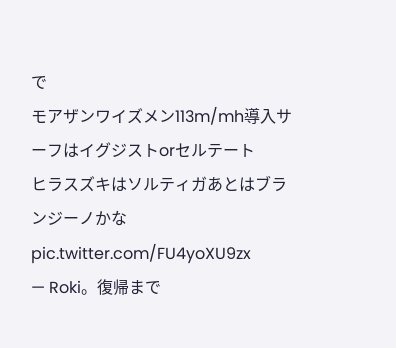で
モアザンワイズメン113m/mh導入サーフはイグジストorセルテート
ヒラスズキはソルティガあとはブランジーノかな pic.twitter.com/FU4yoXU9zx
— Roki。復帰まで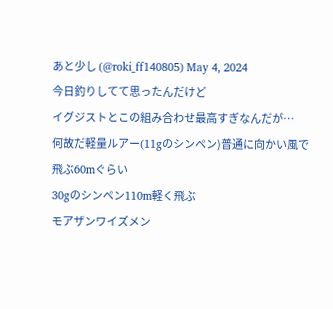あと少し (@roki_ff140805) May 4, 2024
今日釣りしてて思ったんだけど
イグジストとこの組み合わせ最高すぎなんだが…
何故だ軽量ルアー(11gのシンペン)普通に向かい風で飛ぶ60mぐらい
30gのシンペン110m軽く飛ぶ
モアザンワイズメン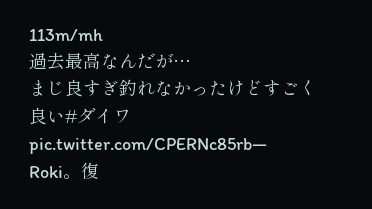113m/mh
過去最高なんだが…
まじ良すぎ釣れなかったけどすごく良い#ダイワ pic.twitter.com/CPERNc85rb— Roki。復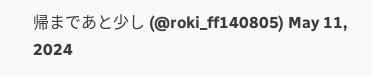帰まであと少し (@roki_ff140805) May 11, 2024